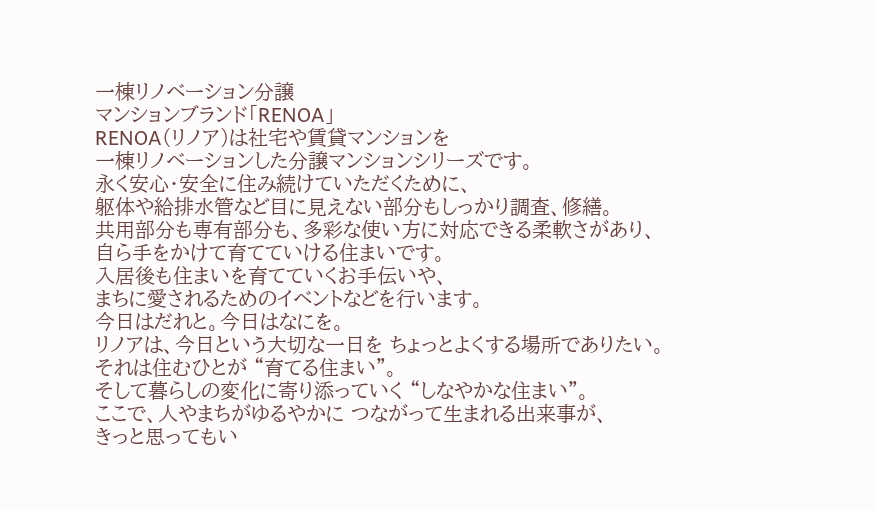一棟リノベーション分譲
マンションブランド「RENOA」
RENOA(リノア)は社宅や賃貸マンションを
一棟リノベーションした分譲マンションシリーズです。
永く安心・安全に住み続けていただくために、
躯体や給排水管など目に見えない部分もしっかり調査、修繕。
共用部分も専有部分も、多彩な使い方に対応できる柔軟さがあり、
自ら手をかけて育てていける住まいです。
入居後も住まいを育てていくお手伝いや、
まちに愛されるためのイベントなどを行います。
今日はだれと。今日はなにを。
リノアは、今日という大切な一日を ちょっとよくする場所でありたい。
それは住むひとが “育てる住まい”。
そして暮らしの変化に寄り添っていく “しなやかな住まい”。
ここで、人やまちがゆるやかに つながって生まれる出来事が、
きっと思ってもい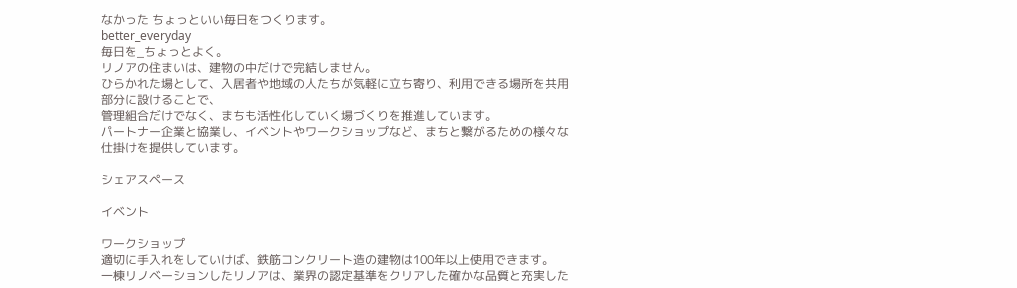なかった ちょっといい毎日をつくります。
better_everyday
毎日を_ちょっとよく。
リノアの住まいは、建物の中だけで完結しません。
ひらかれた場として、入居者や地域の人たちが気軽に立ち寄り、利用できる場所を共用部分に設けることで、
管理組合だけでなく、まちも活性化していく場づくりを推進しています。
パートナー企業と協業し、イベントやワークショップなど、まちと繋がるための様々な仕掛けを提供しています。

シェアスペース

イベント

ワークショップ
適切に手入れをしていけば、鉄筋コンクリート造の建物は100年以上使用できます。
一棟リノベーションしたリノアは、業界の認定基準をクリアした確かな品質と充実した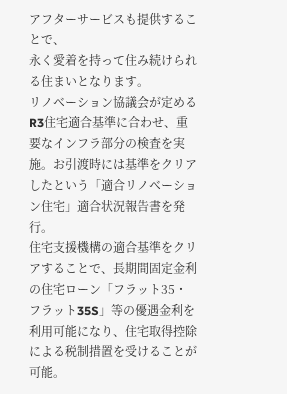アフターサービスも提供することで、
永く愛着を持って住み続けられる住まいとなります。
リノベーション協議会が定めるR3住宅適合基準に合わせ、重要なインフラ部分の検査を実施。お引渡時には基準をクリアしたという「適合リノベーション住宅」適合状況報告書を発行。
住宅支援機構の適合基準をクリアすることで、長期間固定金利の住宅ローン「フラット35・フラット35S」等の優遇金利を利用可能になり、住宅取得控除による税制措置を受けることが可能。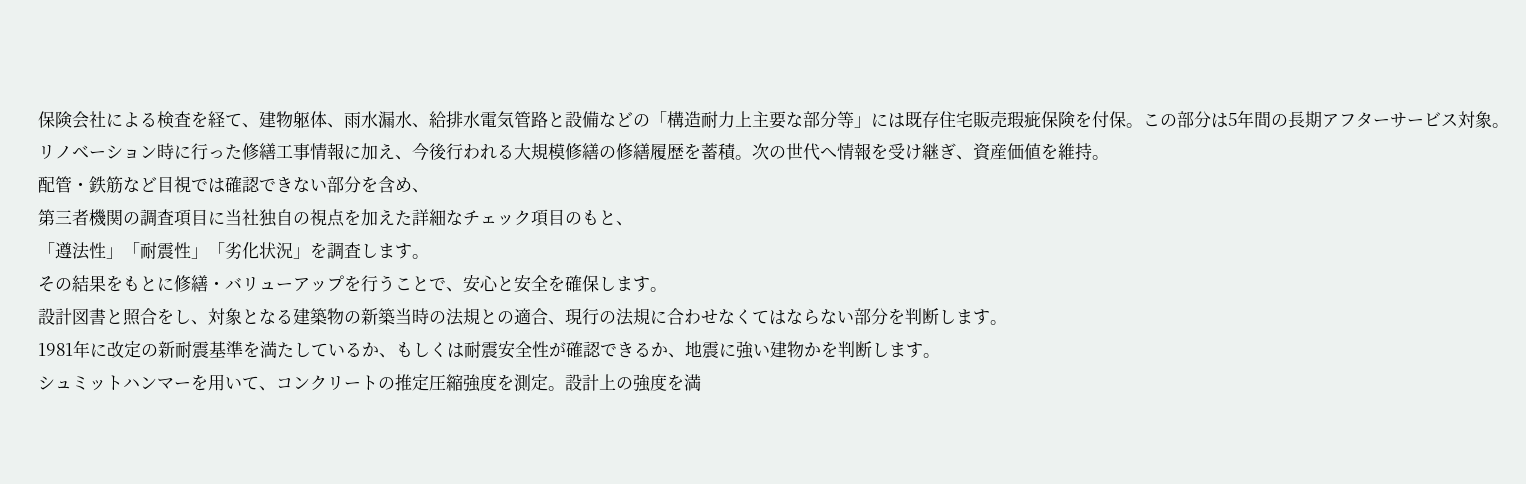保険会社による検査を経て、建物躯体、雨水漏水、給排水電気管路と設備などの「構造耐力上主要な部分等」には既存住宅販売瑕疵保険を付保。この部分は5年間の長期アフターサービス対象。
リノベーション時に行った修繕工事情報に加え、今後行われる大規模修繕の修繕履歴を蓄積。次の世代へ情報を受け継ぎ、資産価値を維持。
配管・鉄筋など目視では確認できない部分を含め、
第三者機関の調査項目に当社独自の視点を加えた詳細なチェック項目のもと、
「遵法性」「耐震性」「劣化状況」を調査します。
その結果をもとに修繕・バリューアップを行うことで、安心と安全を確保します。
設計図書と照合をし、対象となる建築物の新築当時の法規との適合、現行の法規に合わせなくてはならない部分を判断します。
1981年に改定の新耐震基準を満たしているか、もしくは耐震安全性が確認できるか、地震に強い建物かを判断します。
シュミットハンマーを用いて、コンクリートの推定圧縮強度を測定。設計上の強度を満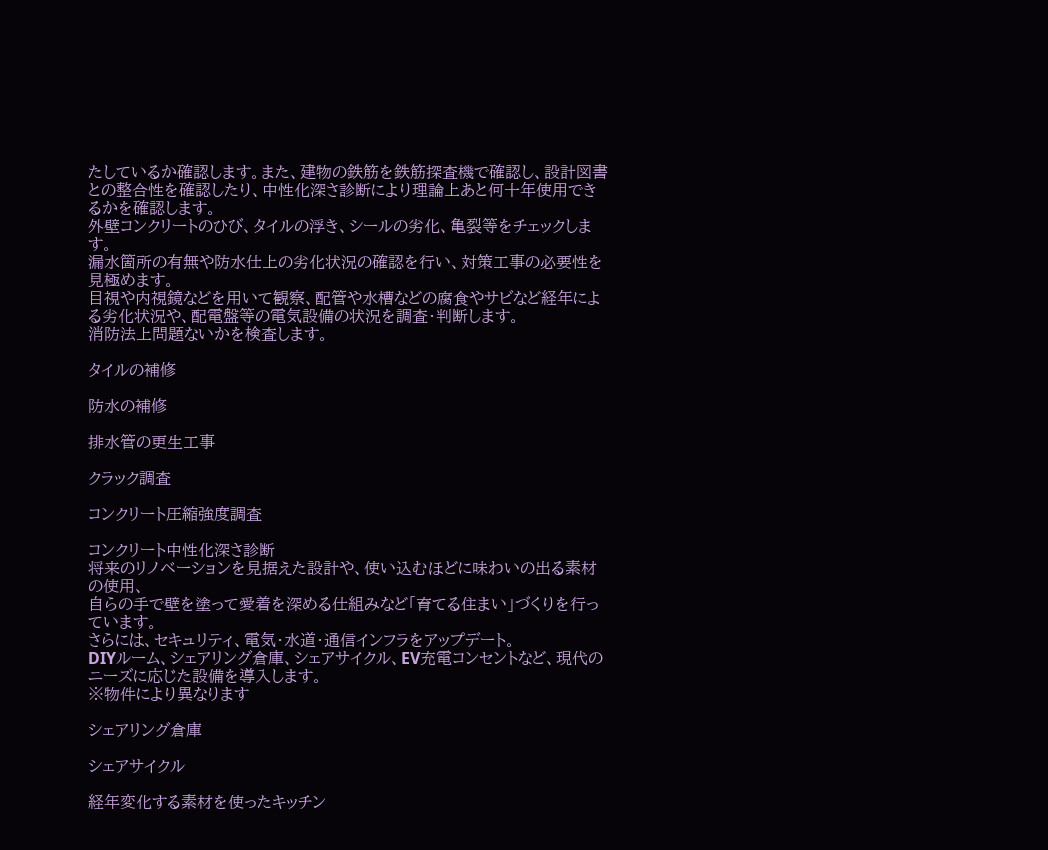たしているか確認します。また、建物の鉄筋を鉄筋探査機で確認し、設計図書との整合性を確認したり、中性化深さ診断により理論上あと何十年使用できるかを確認します。
外壁コンクリートのひび、タイルの浮き、シールの劣化、亀裂等をチェックします。
漏水箇所の有無や防水仕上の劣化状況の確認を行い、対策工事の必要性を見極めます。
目視や内視鏡などを用いて観察、配管や水槽などの腐食やサビなど経年による劣化状況や、配電盤等の電気設備の状況を調査・判断します。
消防法上問題ないかを検査します。

タイルの補修

防水の補修

排水管の更生工事

クラック調査

コンクリート圧縮強度調査

コンクリート中性化深さ診断
将来のリノベーションを見据えた設計や、使い込むほどに味わいの出る素材の使用、
自らの手で壁を塗って愛着を深める仕組みなど「育てる住まい」づくりを行っています。
さらには、セキュリティ、電気・水道・通信インフラをアップデート。
DIYルーム、シェアリング倉庫、シェアサイクル、EV充電コンセントなど、現代のニーズに応じた設備を導入します。
※物件により異なります

シェアリング倉庫

シェアサイクル

経年変化する素材を使ったキッチン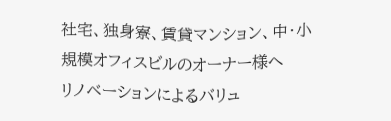社宅、独身寮、賃貸マンション、中・小規模オフィスビルのオーナー様へ
リノベーションによるバリュ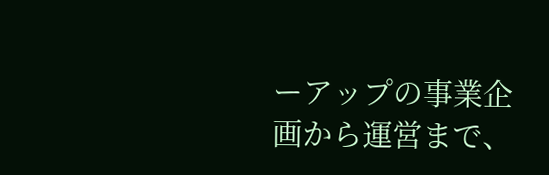ーアップの事業企画から運営まで、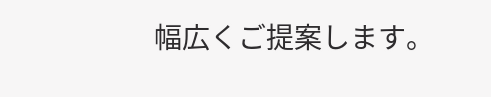幅広くご提案します。